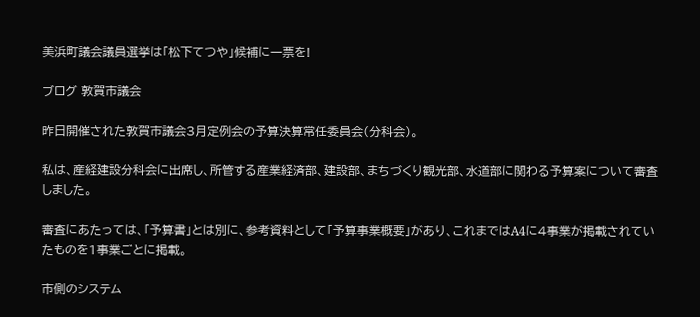美浜町議会議員選挙は「松下てつや」候補に一票を!

ブログ 敦賀市議会

昨日開催された敦賀市議会3月定例会の予算決算常任委員会(分科会)。

私は、産経建設分科会に出席し、所管する産業経済部、建設部、まちづくり観光部、水道部に関わる予算案について審査しました。

審査にあたっては、「予算書」とは別に、参考資料として「予算事業概要」があり、これまではA4に4事業が掲載されていたものを1事業ごとに掲載。

市側のシステム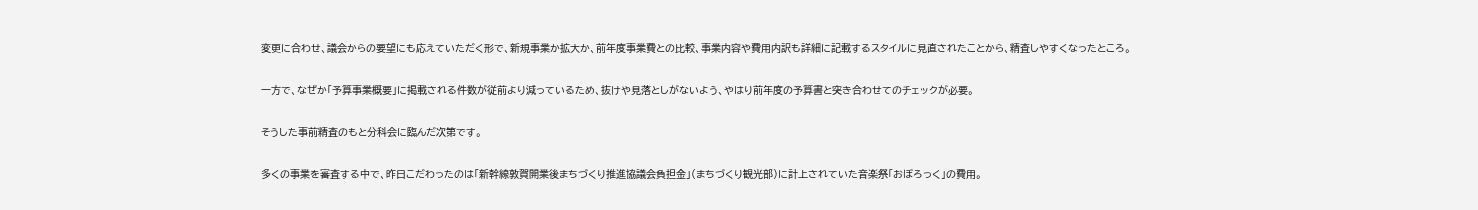変更に合わせ、議会からの要望にも応えていただく形で、新規事業か拡大か、前年度事業費との比較、事業内容や費用内訳も詳細に記載するスタイルに見直されたことから、精査しやすくなったところ。

一方で、なぜか「予算事業概要」に掲載される件数が従前より減っているため、抜けや見落としがないよう、やはり前年度の予算書と突き合わせてのチェックが必要。

そうした事前精査のもと分科会に臨んだ次第です。

多くの事業を審査する中で、昨日こだわったのは「新幹線敦賀開業後まちづくり推進協議会負担金」(まちづくり観光部)に計上されていた音楽祭「おぼろっく」の費用。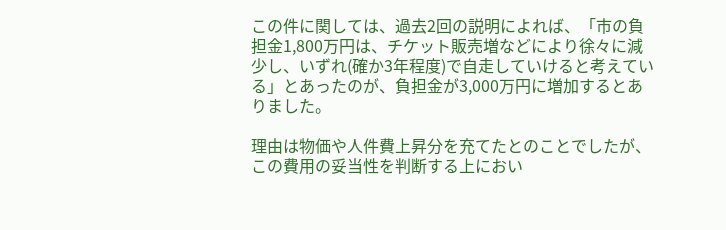この件に関しては、過去2回の説明によれば、「市の負担金1,800万円は、チケット販売増などにより徐々に減少し、いずれ(確か3年程度)で自走していけると考えている」とあったのが、負担金が3,000万円に増加するとありました。

理由は物価や人件費上昇分を充てたとのことでしたが、この費用の妥当性を判断する上におい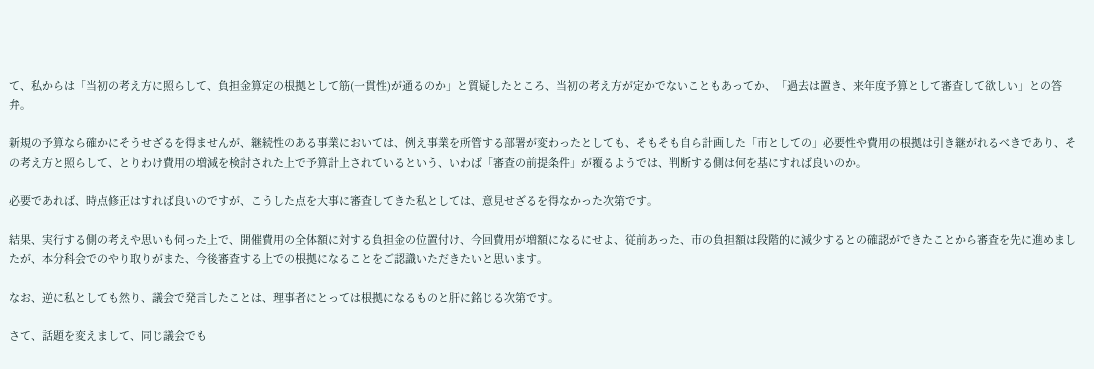て、私からは「当初の考え方に照らして、負担金算定の根拠として筋(一貫性)が通るのか」と質疑したところ、当初の考え方が定かでないこともあってか、「過去は置き、来年度予算として審査して欲しい」との答弁。

新規の予算なら確かにそうせざるを得ませんが、継続性のある事業においては、例え事業を所管する部署が変わったとしても、そもそも自ら計画した「市としての」必要性や費用の根拠は引き継がれるべきであり、その考え方と照らして、とりわけ費用の増減を検討された上で予算計上されているという、いわば「審査の前提条件」が覆るようでは、判断する側は何を基にすれば良いのか。

必要であれば、時点修正はすれば良いのですが、こうした点を大事に審査してきた私としては、意見せざるを得なかった次第です。

結果、実行する側の考えや思いも伺った上で、開催費用の全体額に対する負担金の位置付け、今回費用が増額になるにせよ、従前あった、市の負担額は段階的に減少するとの確認ができたことから審査を先に進めましたが、本分科会でのやり取りがまた、今後審査する上での根拠になることをご認識いただきたいと思います。

なお、逆に私としても然り、議会で発言したことは、理事者にとっては根拠になるものと肝に銘じる次第です。

さて、話題を変えまして、同じ議会でも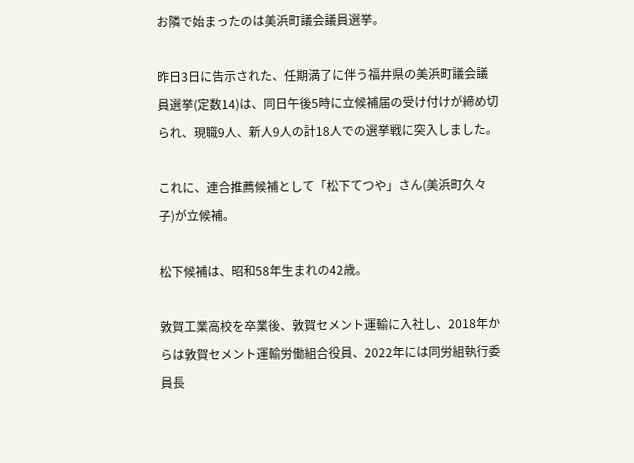お隣で始まったのは美浜町議会議員選挙。

昨日3日に告示された、任期満了に伴う福井県の美浜町議会議員選挙(定数14)は、同日午後5時に立候補届の受け付けが締め切られ、現職9人、新人9人の計18人での選挙戦に突入しました。

これに、連合推薦候補として「松下てつや」さん(美浜町久々子)が立候補。

松下候補は、昭和58年生まれの42歳。

敦賀工業高校を卒業後、敦賀セメント運輸に入社し、2018年からは敦賀セメント運輸労働組合役員、2022年には同労組執行委員長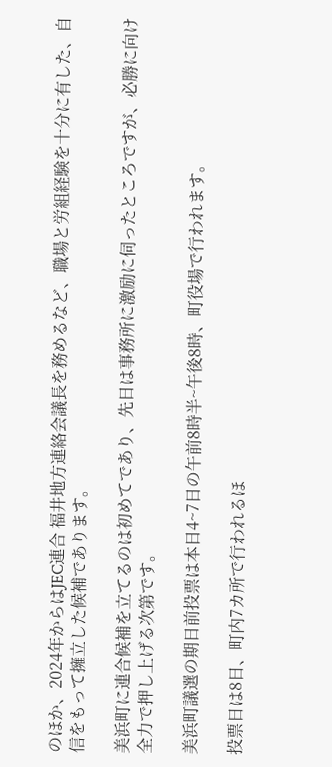のほか、2024年からはJEC連合 福井地方連絡会議長を務めるなど、職場と労組経験を十分に有した、自信をもって擁立した候補であります。

美浜町に連合候補を立てるのは初めてであり、先日は事務所に激励に伺ったところですが、必勝に向け全力で押し上げる次第です。

美浜町議選の期日前投票は本日4~7日の午前8時半~午後8時、町役場で行われます。

投票日は8日、町内7カ所で行われるほ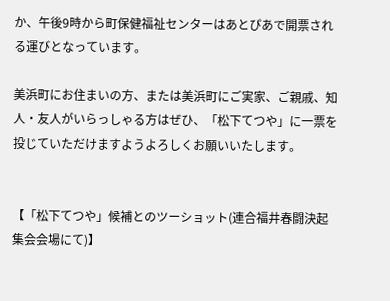か、午後9時から町保健福祉センターはあとぴあで開票される運びとなっています。

美浜町にお住まいの方、または美浜町にご実家、ご親戚、知人・友人がいらっしゃる方はぜひ、「松下てつや」に一票を投じていただけますようよろしくお願いいたします。


【「松下てつや」候補とのツーショット(連合福井春闘決起集会会場にて)】